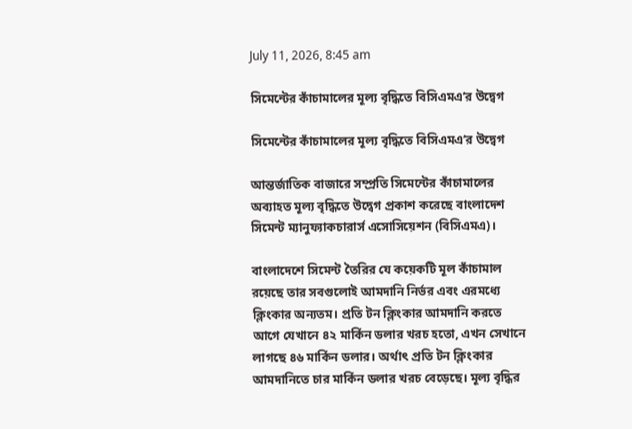July 11, 2026, 8:45 am

সিমেন্টের কাঁচামালের মূল্য বৃদ্ধিতে বিসিএমএ’র উদ্বেগ

সিমেন্টের কাঁচামালের মূল্য বৃদ্ধিতে বিসিএমএ’র উদ্বেগ

আন্তর্জাতিক বাজারে সম্প্রতি সিমেন্টের কাঁচামালের অব্যাহত মূল্য বৃদ্ধিতে উদ্বেগ প্রকাশ করেছে বাংলাদেশ সিমেন্ট ম্যানুফ্যাকচারার্স এসোসিয়েশন (বিসিএমএ)।

বাংলাদেশে সিমেন্ট তৈরির যে কয়েকটি মূল কাঁচামাল রয়েছে তার সবগুলোই আমদানি নির্ভর এবং এরমধ্যে ক্লিংকার অন্যতম। প্রতি টন ক্লিংকার আমদানি করতে আগে যেখানে ৪২ মার্কিন ডলার খরচ হতো, এখন সেখানে লাগছে ৪৬ মার্কিন ডলার। অর্থাৎ প্রতি টন ক্লিংকার আমদানিতে চার মার্কিন ডলার খরচ বেড়েছে। মূল্য বৃদ্ধির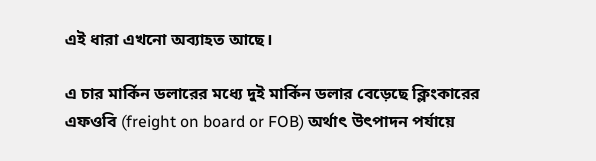এই ধারা এখনো অব্যাহত আছে।

এ চার মার্কিন ডলারের মধ্যে দুই মার্কিন ডলার বেড়েছে ক্লিংকারের এফওবি (freight on board or FOB) অর্থাৎ উৎপাদন পর্যায়ে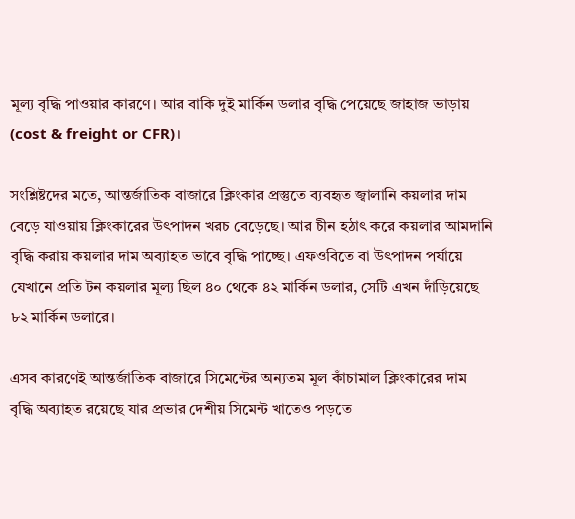মূল্য বৃদ্ধি পাওয়ার কারণে। আর বাকি দুই মার্কিন ডলার বৃদ্ধি পেয়েছে জাহাজ ভাড়ায় (cost & freight or CFR)।

সংশ্লিষ্টদের মতে, আন্তর্জাতিক বাজারে ক্লিংকার প্রস্তুতে ব্যবহৃত জ্বালানি কয়লার দাম বেড়ে যাওয়ায় ক্লিংকারের উৎপাদন খরচ বেড়েছে। আর চীন হঠাৎ করে কয়লার আমদানি বৃদ্ধি করায় কয়লার দাম অব্যাহত ভাবে বৃদ্ধি পাচ্ছে। এফওবিতে বা উৎপাদন পর্যায়ে যেখানে প্রতি টন কয়লার মূল্য ছিল ৪০ থেকে ৪২ মার্কিন ডলার, সেটি এখন দাঁড়িয়েছে ৮২ মার্কিন ডলারে।

এসব কারণেই আন্তর্জাতিক বাজারে সিমেন্টের অন্যতম মূল কাঁচামাল ক্লিংকারের দাম বৃদ্ধি অব্যাহত রয়েছে যার প্রভার দেশীয় সিমেন্ট খাতেও পড়তে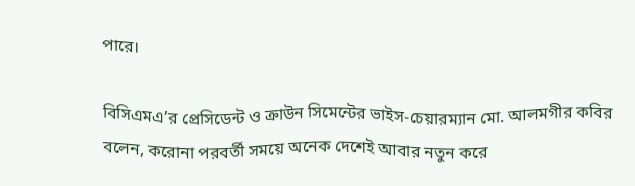পারে।

বিসিএমএ’র প্রেসিডেন্ট ও ক্রাউন সিমেন্টের ভাইস-চেয়ারম্যান মো. আলমগীর কবির বলেন, করোনা পরবর্তী সময়ে অনেক দেশেই আবার নতুন করে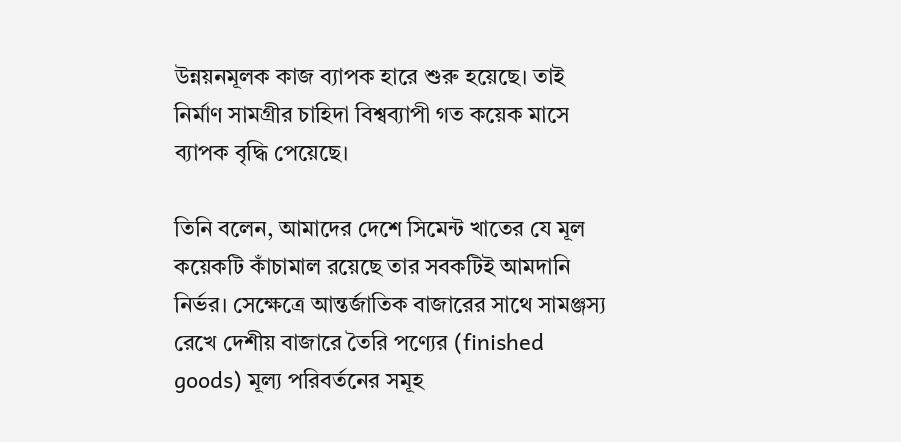উন্নয়নমূলক কাজ ব্যাপক হারে শুরু হয়েছে। তাই নির্মাণ সামগ্রীর চাহিদা বিশ্বব্যাপী গত কয়েক মাসে ব্যাপক বৃদ্ধি পেয়েছে।

তিনি বলেন, আমাদের দেশে সিমেন্ট খাতের যে মূল কয়েকটি কাঁচামাল রয়েছে তার সবকটিই আমদানি নির্ভর। সেক্ষেত্রে আন্তর্জাতিক বাজারের সাথে সামঞ্জস্য রেখে দেশীয় বাজারে তৈরি পণ্যের (finished goods) মূল্য পরিবর্তনের সমূহ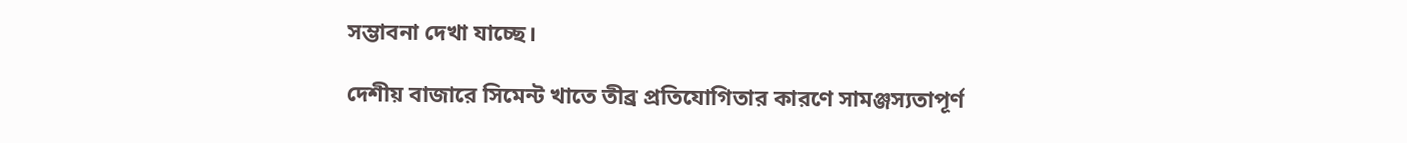সম্ভাবনা দেখা যাচ্ছে।

দেশীয় বাজারে সিমেন্ট খাতে তীব্র প্রতিযোগিতার কারণে সামঞ্জস্যতাপূর্ণ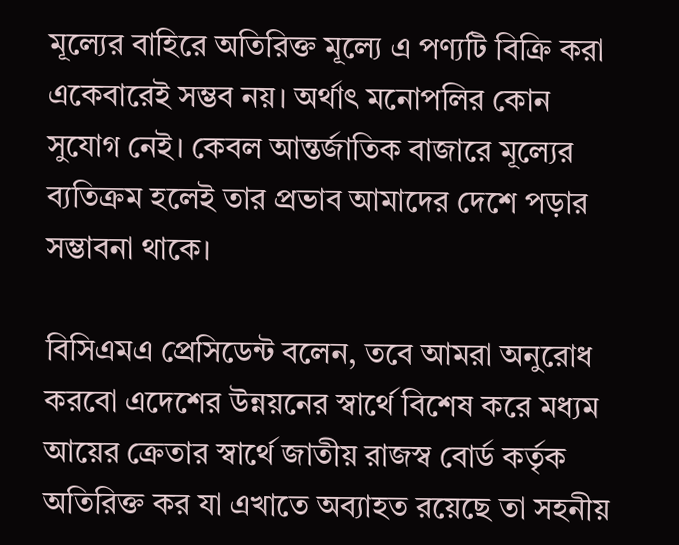মূল্যের বাহিরে অতিরিক্ত মূল্যে এ পণ্যটি বিক্রি করা একেবারেই সম্ভব নয়। অর্থাৎ মনোপলির কোন সুযোগ নেই। কেবল আন্তর্জাতিক বাজারে মূল্যের ব্যতিক্রম হলেই তার প্রভাব আমাদের দেশে পড়ার সম্ভাবনা থাকে।

বিসিএমএ প্রেসিডেন্ট বলেন, তবে আমরা অনুরোধ করবো এদেশের উন্নয়নের স্বার্থে বিশেষ করে মধ্যম আয়ের ক্রেতার স্বার্থে জাতীয় রাজস্ব বোর্ড কর্তৃক অতিরিক্ত কর যা এখাতে অব্যাহত রয়েছে তা সহনীয়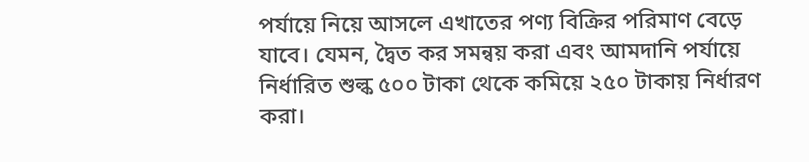পর্যায়ে নিয়ে আসলে এখাতের পণ্য বিক্রির পরিমাণ বেড়ে যাবে। যেমন, দ্বৈত কর সমন্বয় করা এবং আমদানি পর্যায়ে নির্ধারিত শুল্ক ৫০০ টাকা থেকে কমিয়ে ২৫০ টাকায় নির্ধারণ করা।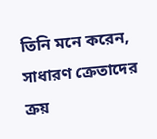তিনি মনে করেন, সাধারণ ক্রেতাদের ক্রয়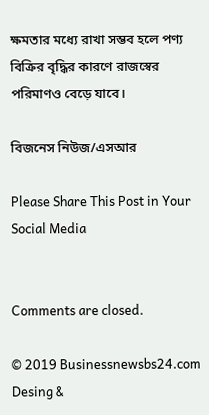ক্ষমতার মধ্যে রাখা সম্ভব হলে পণ্য বিক্রির বৃদ্ধির কারণে রাজস্বের পরিমাণও বেড়ে যাবে।

বিজনেস নিউজ/এসআর

Please Share This Post in Your Social Media


Comments are closed.

© 2019 Businessnewsbs24.com
Desing &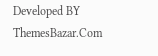Developed BY ThemesBazar.Com